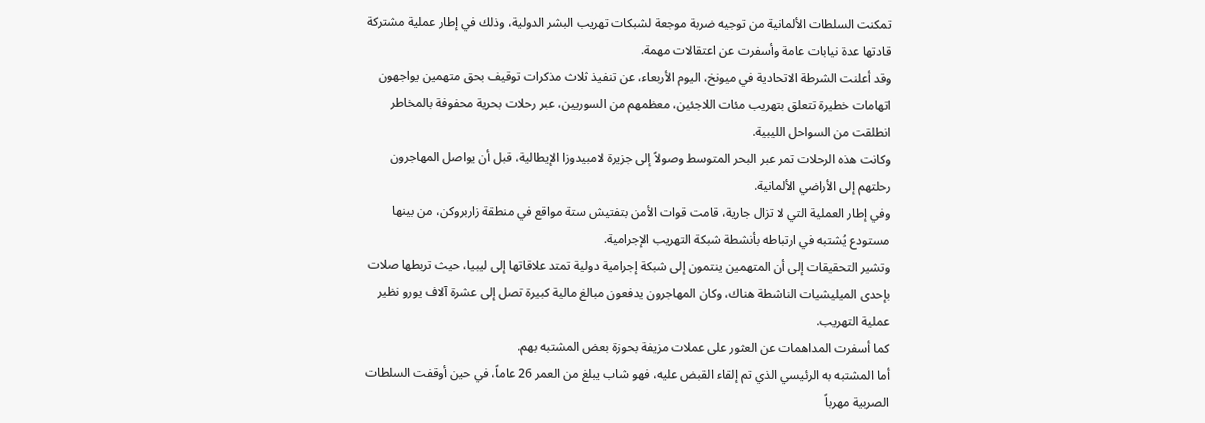تمكنت السلطات الألمانية من توجيه ضربة موجعة لشبكات تهريب البشر الدولية، وذلك في إطار عملية مشتركة قادتها عدة نيابات عامة وأسفرت عن اعتقالات مهمة.
وقد أعلنت الشرطة الاتحادية في ميونخ، اليوم الأربعاء، عن تنفيذ ثلاث مذكرات توقيف بحق متهمين يواجهون اتهامات خطيرة تتعلق بتهريب مئات اللاجئين، معظمهم من السوريين، عبر رحلات بحرية محفوفة بالمخاطر انطلقت من السواحل الليبية.
وكانت هذه الرحلات تمر عبر البحر المتوسط وصولاً إلى جزيرة لامبيدوزا الإيطالية، قبل أن يواصل المهاجرون رحلتهم إلى الأراضي الألمانية.
وفي إطار العملية التي لا تزال جارية، قامت قوات الأمن بتفتيش ستة مواقع في منطقة زاربروكن، من بينها مستودع يُشتبه في ارتباطه بأنشطة شبكة التهريب الإجرامية.
وتشير التحقيقات إلى أن المتهمين ينتمون إلى شبكة إجرامية دولية تمتد علاقاتها إلى ليبيا، حيث تربطها صلات بإحدى الميليشيات الناشطة هناك، وكان المهاجرون يدفعون مبالغ مالية كبيرة تصل إلى عشرة آلاف يورو نظير عملية التهريب.
كما أسفرت المداهمات عن العثور على عملات مزيفة بحوزة بعض المشتبه بهم.
أما المشتبه به الرئيسي الذي تم إلقاء القبض عليه، فهو شاب يبلغ من العمر 26 عاماً، في حين أوقفت السلطات الصربية مهرباً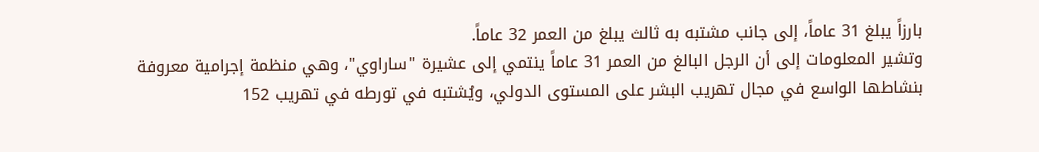بارزاً يبلغ 31 عاماً، إلى جانب مشتبه به ثالث يبلغ من العمر 32 عاماً.
وتشير المعلومات إلى أن الرجل البالغ من العمر 31 عاماً ينتمي إلى عشيرة "ساراوي"، وهي منظمة إجرامية معروفة بنشاطها الواسع في مجال تهريب البشر على المستوى الدولي، ويُشتبه في تورطه في تهريب 152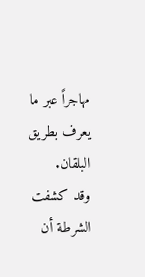مهاجراً عبر ما يعرف بطريق البلقان.
وقد كشفت الشرطة أن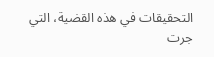التحقيقات في هذه القضية، التي جرت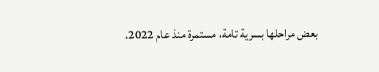بعض مراحلها بسرية تامة، مستمرة منذ عام 2022.